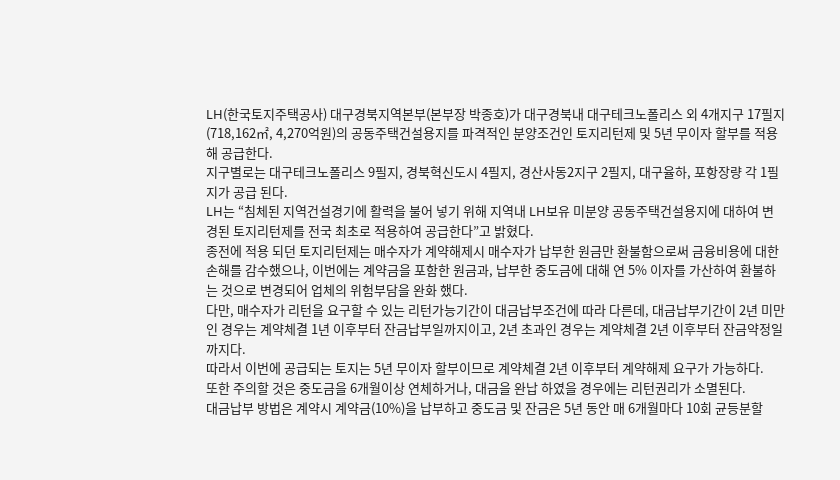LH(한국토지주택공사) 대구경북지역본부(본부장 박종호)가 대구경북내 대구테크노폴리스 외 4개지구 17필지(718,162㎡, 4,270억원)의 공동주택건설용지를 파격적인 분양조건인 토지리턴제 및 5년 무이자 할부를 적용해 공급한다.
지구별로는 대구테크노폴리스 9필지, 경북혁신도시 4필지, 경산사동2지구 2필지, 대구율하, 포항장량 각 1필지가 공급 된다.
LH는 “침체된 지역건설경기에 활력을 불어 넣기 위해 지역내 LH보유 미분양 공동주택건설용지에 대하여 변경된 토지리턴제를 전국 최초로 적용하여 공급한다”고 밝혔다.
종전에 적용 되던 토지리턴제는 매수자가 계약해제시 매수자가 납부한 원금만 환불함으로써 금융비용에 대한 손해를 감수했으나, 이번에는 계약금을 포함한 원금과, 납부한 중도금에 대해 연 5% 이자를 가산하여 환불하는 것으로 변경되어 업체의 위험부담을 완화 했다.
다만, 매수자가 리턴을 요구할 수 있는 리턴가능기간이 대금납부조건에 따라 다른데, 대금납부기간이 2년 미만인 경우는 계약체결 1년 이후부터 잔금납부일까지이고, 2년 초과인 경우는 계약체결 2년 이후부터 잔금약정일까지다.
따라서 이번에 공급되는 토지는 5년 무이자 할부이므로 계약체결 2년 이후부터 계약해제 요구가 가능하다.
또한 주의할 것은 중도금을 6개월이상 연체하거나, 대금을 완납 하였을 경우에는 리턴권리가 소멸된다.
대금납부 방법은 계약시 계약금(10%)을 납부하고 중도금 및 잔금은 5년 동안 매 6개월마다 10회 균등분할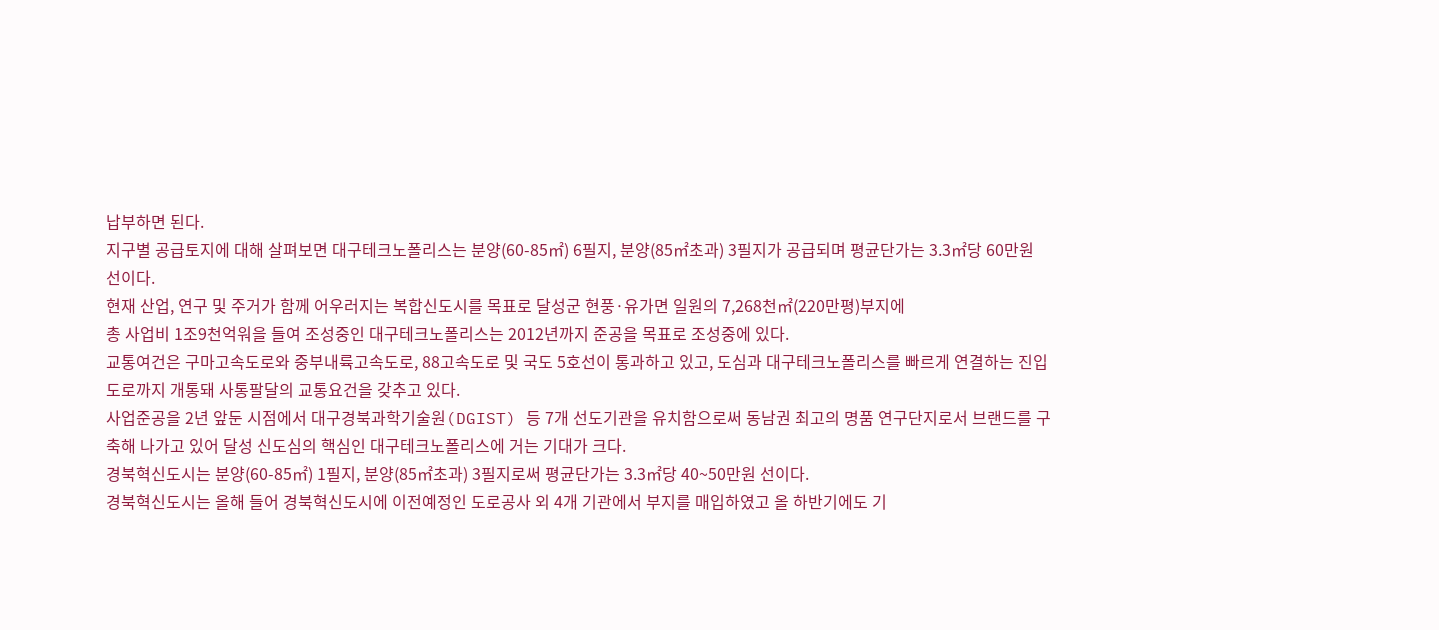납부하면 된다.
지구별 공급토지에 대해 살펴보면 대구테크노폴리스는 분양(60-85㎡) 6필지, 분양(85㎡초과) 3필지가 공급되며 평균단가는 3.3㎡당 60만원 선이다.
현재 산업, 연구 및 주거가 함께 어우러지는 복합신도시를 목표로 달성군 현풍·유가면 일원의 7,268천㎡(220만평)부지에
총 사업비 1조9천억워을 들여 조성중인 대구테크노폴리스는 2012년까지 준공을 목표로 조성중에 있다.
교통여건은 구마고속도로와 중부내륙고속도로, 88고속도로 및 국도 5호선이 통과하고 있고, 도심과 대구테크노폴리스를 빠르게 연결하는 진입도로까지 개통돼 사통팔달의 교통요건을 갖추고 있다.
사업준공을 2년 앞둔 시점에서 대구경북과학기술원(DGIST) 등 7개 선도기관을 유치함으로써 동남권 최고의 명품 연구단지로서 브랜드를 구축해 나가고 있어 달성 신도심의 핵심인 대구테크노폴리스에 거는 기대가 크다.
경북혁신도시는 분양(60-85㎡) 1필지, 분양(85㎡초과) 3필지로써 평균단가는 3.3㎡당 40~50만원 선이다.
경북혁신도시는 올해 들어 경북혁신도시에 이전예정인 도로공사 외 4개 기관에서 부지를 매입하였고 올 하반기에도 기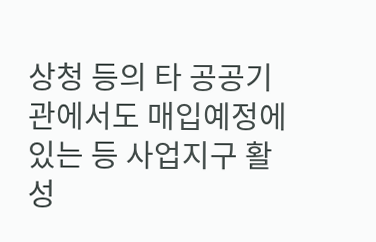상청 등의 타 공공기관에서도 매입예정에 있는 등 사업지구 활성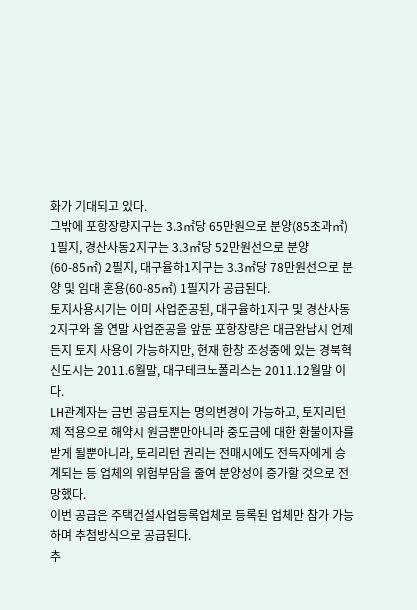화가 기대되고 있다.
그밖에 포항장량지구는 3.3㎡당 65만원으로 분양(85초과㎡) 1필지, 경산사동2지구는 3.3㎡당 52만원선으로 분양(60-85㎡) 2필지, 대구율하1지구는 3.3㎡당 78만원선으로 분양 및 임대 혼용(60-85㎡) 1필지가 공급된다.
토지사용시기는 이미 사업준공된, 대구율하1지구 및 경산사동2지구와 올 연말 사업준공을 앞둔 포항장량은 대금완납시 언제든지 토지 사용이 가능하지만, 현재 한창 조성중에 있는 경북혁신도시는 2011.6월말, 대구테크노폴리스는 2011.12월말 이다.
LH관계자는 금번 공급토지는 명의변경이 가능하고, 토지리턴제 적용으로 해약시 원금뿐만아니라 중도금에 대한 환불이자를 받게 될뿐아니라, 토리리턴 권리는 전매시에도 전득자에게 승계되는 등 업체의 위험부담을 줄여 분양성이 증가할 것으로 전망했다.
이번 공급은 주택건설사업등록업체로 등록된 업체만 참가 가능하며 추첨방식으로 공급된다.
추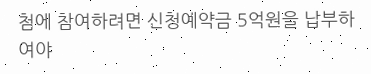첨에 참여하려면 신청예약금 5억원을 납부하여야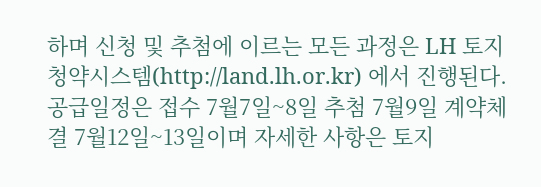하며 신청 및 추첨에 이르는 모든 과정은 LH 토지청약시스템(http://land.lh.or.kr) 에서 진행된다.
공급일정은 접수 7월7일~8일 추첨 7월9일 계약체결 7월12일~13일이며 자세한 사항은 토지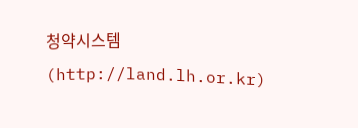청약시스템(http://land.lh.or.kr)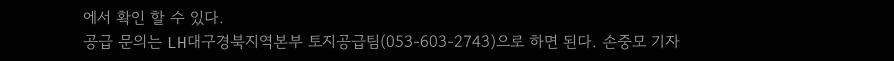에서 확인 할 수 있다.
공급 문의는 LH대구경북지역본부 토지공급팀(053-603-2743)으로 하면 된다. 손중모 기자